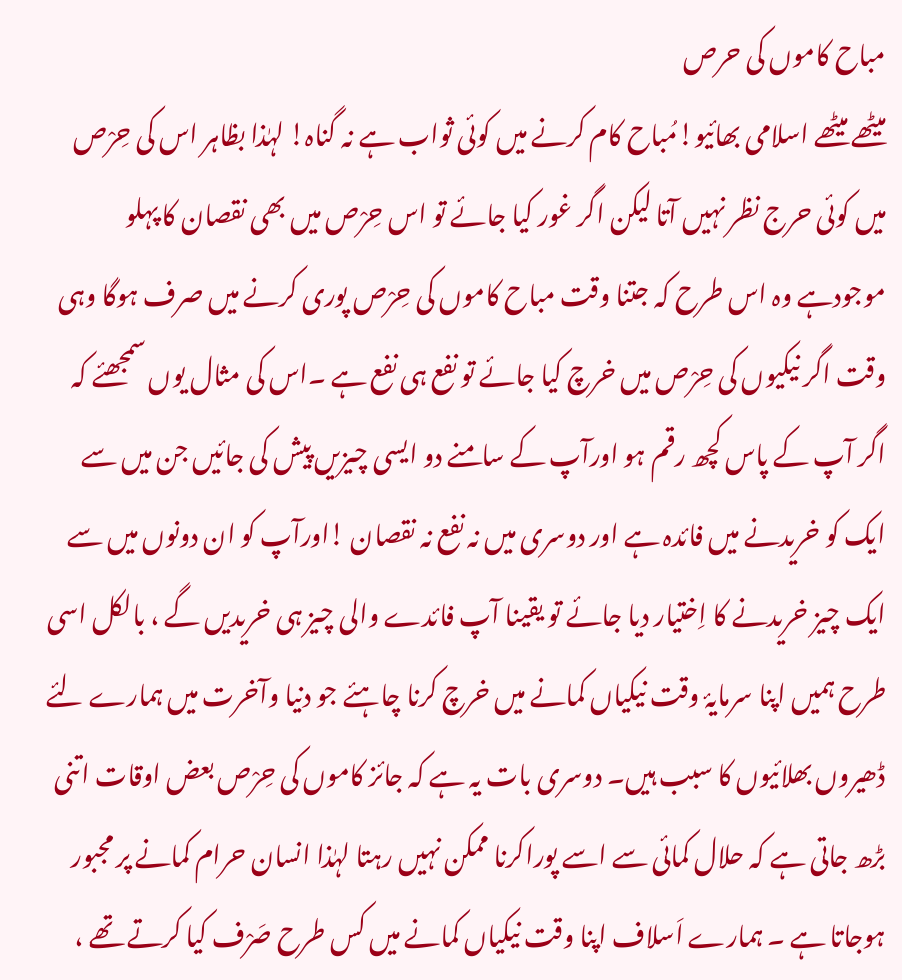مباح کاموں کی حرص
میٹھے میٹھے اسلامی بھائیو!مُباح کام کرنے میں کوئی ثواب ہے نہ گناہ! لہٰذا بظاہر اس کی حِرْص میں کوئی حرج نظر نہیں آتا لیکن اگر غور کیا جائے تو اس حِرْص میں بھی نقصان کا پہلو موجودہے وہ اس طرح کہ جتنا وقت مباح کاموں کی حِرْص پوری کرنے میں صرف ہوگا وہی وقت اگر نیکیوں کی حِرْص میں خرچ کیا جائے تو نفع ہی نفع ہے ۔اس کی مثال یوں سمجھئے کہ اگر آپ کے پاس کچھ رقم ہو اورآپ کے سامنے دو ایسی چیزیں پیش کی جائیں جن میں سے ایک کو خریدنے میں فائدہ ہے اور دوسری میں نہ نفع نہ نقصان !اورآپ کو ان دونوں میں سے ایک چیز خریدنے کا اِختیار دیا جائے تو یقینا آپ فائدے والی چیز ہی خریدیں گے ، بالکل اسی طرح ہمیں اپنا سرمایۂ وقت نیکیاں کمانے میں خرچ کرنا چاہئے جو دنیا وآخرت میں ہمارے لئے ڈھیروں بھلائیوں کا سبب ہیں۔ دوسری بات یہ ہے کہ جائز کاموں کی حِرْص بعض اوقات اتنی بڑھ جاتی ہے کہ حلال کمائی سے اسے پوراکرنا ممکن نہیں رہتا لہٰذا انسان حرام کمانے پر مجبور ہوجاتا ہے ۔ ہمارے اَسلاف اپنا وقت نیکیاں کمانے میں کس طرح صَرْف کیا کرتے تھے ،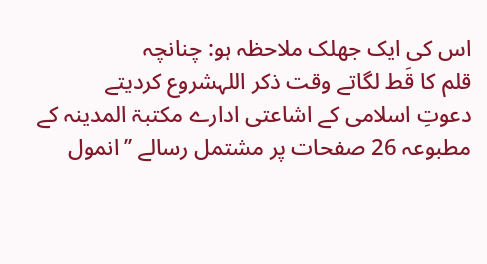اس کی ایک جھلک ملاحظہ ہو: چنانچہ
قلم کا قَط لگاتے وقت ذکر اللہشروع کردیتے
دعوتِ اسلامی کے اشاعتی ادارے مکتبۃ المدینہ کے مطبوعہ 26 صفحات پر مشتمل رسالے ’’انمول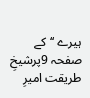ہیرے ‘‘کے صفحہ 9پرشیخِ طریقت امیرِ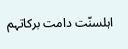اہلسنّت دامت برکاتہم